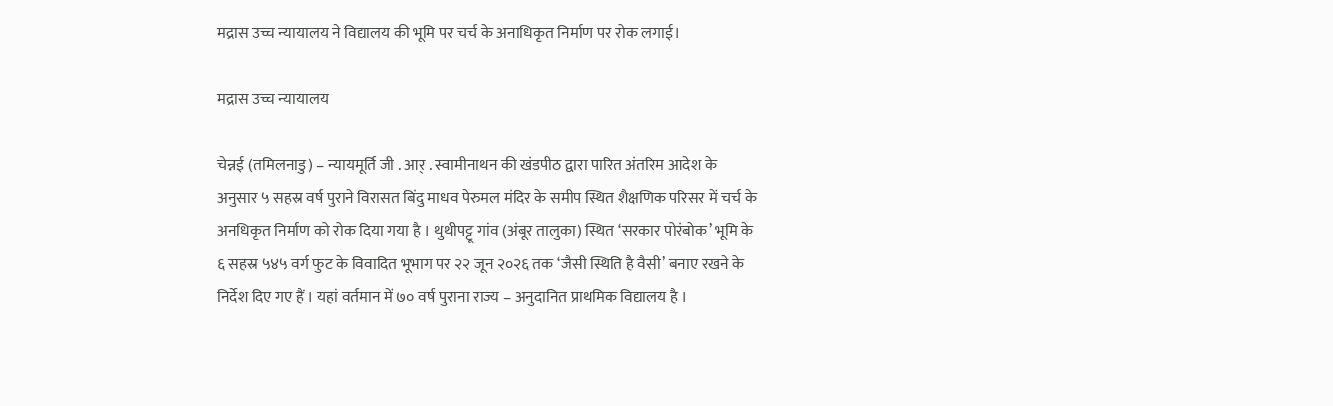मद्रास उच्च न्यायालय ने विद्यालय की भूमि पर चर्च के अनाधिकृत निर्माण पर रोक लगाई।

मद्रास उच्च न्यायालय

चेन्नई (तमिलनाडु) – न्यायमूर्ति जी . आर् . स्वामीनाथन की खंडपीठ द्वारा पारित अंतरिम आदेश के अनुसार ५ सहस्र वर्ष पुराने विरासत बिंदु माधव पेरुमल मंदिर के समीप स्थित शैक्षणिक परिसर में चर्च के अनधिकृत निर्माण को रोक दिया गया है । थुथीपट्टू गांव (अंबूर तालुका) स्थित ‘सरकार पोरंबोक’ भूमि के ६ सहस्र ५४५ वर्ग फुट के विवादित भूभाग पर २२ जून २०२६ तक ‘जैसी स्थिति है वैसी’ बनाए रखने के निर्देश दिए गए हैं । यहां वर्तमान में ७० वर्ष पुराना राज्य – अनुदानित प्राथमिक विद्यालय है ।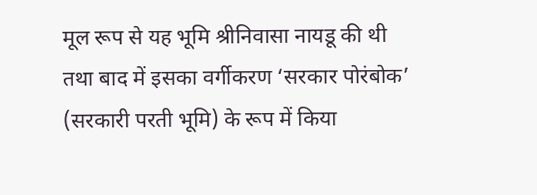मूल रूप से यह भूमि श्रीनिवासा नायडू की थी तथा बाद में इसका वर्गीकरण ‘सरकार पोरंबोक’ (सरकारी परती भूमि) के रूप में किया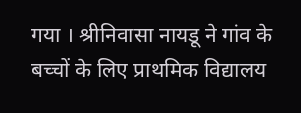गया । श्रीनिवासा नायडू ने गांव के बच्चों के लिए प्राथमिक विद्यालय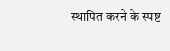स्थापित करने के स्पष्ट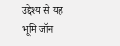उद्देश्य से यह भूमि जॉन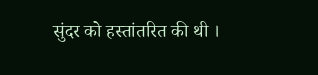सुंदर को हस्तांतरित की थी ।